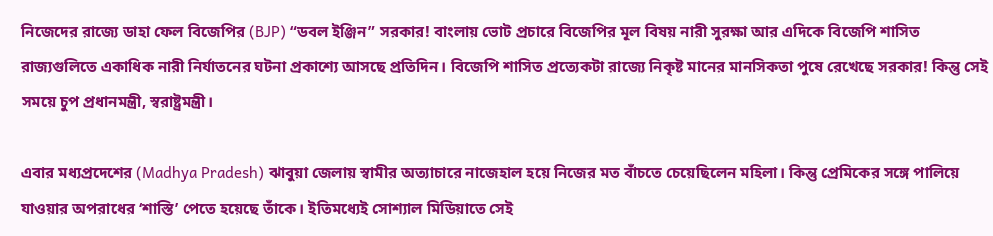নিজেদের রাজ্যে ডাহা ফেল বিজেপির (BJP) “ডবল ইঞ্জিন” সরকার! বাংলায় ভোট প্রচারে বিজেপির মূল বিষয় নারী সুরক্ষা আর এদিকে বিজেপি শাসিত রাজ্যগুলিতে একাধিক নারী নির্যাতনের ঘটনা প্রকাশ্যে আসছে প্রতিদিন। বিজেপি শাসিত প্রত্যেকটা রাজ্যে নিকৃষ্ট মানের মানসিকতা পুষে রেখেছে সরকার! কিন্তু সেই সময়ে চুপ প্রধানমন্ত্রী, স্বরাষ্ট্রমন্ত্রী।

এবার মধ্যপ্রদেশের (Madhya Pradesh) ঝাবুয়া জেলায় স্বামীর অত্যাচারে নাজেহাল হয়ে নিজের মত বাঁচতে চেয়েছিলেন মহিলা। কিন্তু প্রেমিকের সঙ্গে পালিয়ে যাওয়ার অপরাধের ‘শাস্তি’ পেতে হয়েছে তাঁকে। ইতিমধ্যেই সোশ্যাল মিডিয়াতে সেই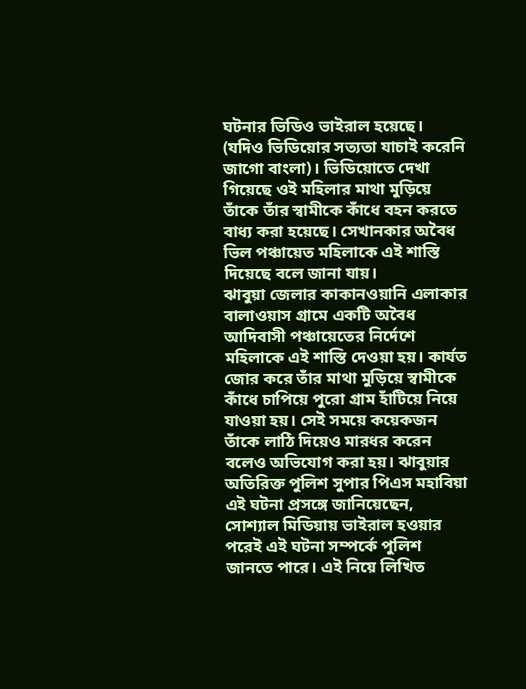ঘটনার ভিডিও ভাইরাল হয়েছে। (যদিও ভিডিয়োর সত্যতা যাচাই করেনি জাগো বাংলা)। ভিডিয়োতে দেখা গিয়েছে ওই মহিলার মাথা মুড়িয়ে তাঁকে তাঁর স্বামীকে কাঁধে বহন করতে বাধ্য করা হয়েছে। সেখানকার অবৈধ ভিল পঞ্চায়েত মহিলাকে এই শাস্তি দিয়েছে বলে জানা যায়।
ঝাবুয়া জেলার কাকানওয়ানি এলাকার বালাওয়াস গ্রামে একটি অবৈধ আদিবাসী পঞ্চায়েতের নির্দেশে মহিলাকে এই শাস্তি দেওয়া হয়। কার্যত জোর করে তাঁর মাথা মুড়িয়ে স্বামীকে কাঁধে চাপিয়ে পুরো গ্রাম হাঁটিয়ে নিয়ে যাওয়া হয়। সেই সময়ে কয়েকজন তাঁকে লাঠি দিয়েও মারধর করেন বলেও অভিযোগ করা হয়। ঝাবুয়ার অতিরিক্ত পুলিশ সুপার পিএস মহাবিয়া এই ঘটনা প্রসঙ্গে জানিয়েছেন, সোশ্যাল মিডিয়ায় ভাইরাল হওয়ার পরেই এই ঘটনা সম্পর্কে পুলিশ জানতে পারে। এই নিয়ে লিখিত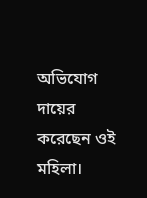অভিযোগ দায়ের করেছেন ওই মহিলা।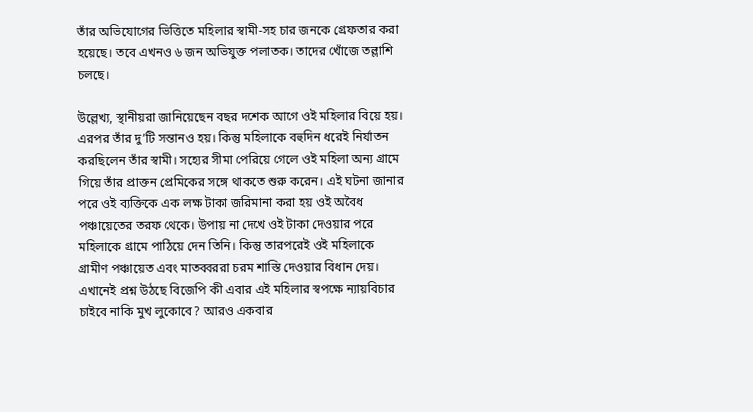তাঁর অভিযোগের ভিত্তিতে মহিলার স্বামী-সহ চার জনকে গ্রেফতার করা হয়েছে। তবে এখনও ৬ জন অভিযুক্ত পলাতক। তাদের খোঁজে তল্লাশি চলছে।

উল্লেখ্য, স্থানীয়রা জানিয়েছেন বছর দশেক আগে ওই মহিলার বিয়ে হয়। এরপর তাঁর দু’টি সন্তানও হয়। কিন্তু মহিলাকে বহুদিন ধরেই নির্যাতন করছিলেন তাঁর স্বামী। সহ্যের সীমা পেরিয়ে গেলে ওই মহিলা অন্য গ্রামে গিয়ে তাঁর প্রাক্তন প্রেমিকের সঙ্গে থাকতে শুরু করেন। এই ঘটনা জানার পরে ওই ব্যক্তিকে এক লক্ষ টাকা জরিমানা করা হয় ওই অবৈধ পঞ্চায়েতের তরফ থেকে। উপায় না দেখে ওই টাকা দেওয়ার পরে মহিলাকে গ্রামে পাঠিয়ে দেন তিনি। কিন্তু তারপরেই ওই মহিলাকে গ্রামীণ পঞ্চায়েত এবং মাতব্বররা চরম শাস্তি দেওয়ার বিধান দেয়। এখানেই প্রশ্ন উঠছে বিজেপি কী এবার এই মহিলার স্বপক্ষে ন্যায়বিচার চাইবে নাকি মুখ লুকোবে? আরও একবার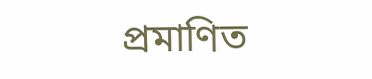প্রমাণিত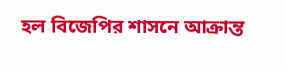হল বিজেপির শাসনে আক্রান্ত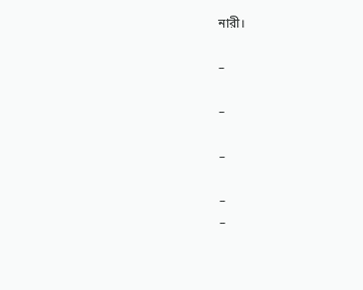নারী।

–

–

–

–
–